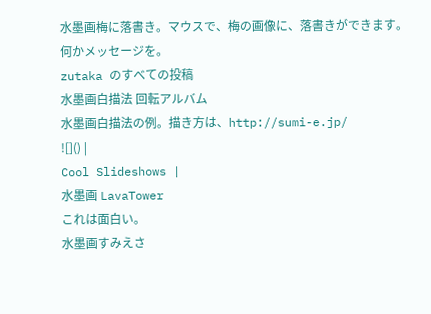水墨画梅に落書き。マウスで、梅の画像に、落書きができます。何かメッセージを。
zutaka のすべての投稿
水墨画白描法 回転アルバム
水墨画白描法の例。描き方は、http://sumi-e.jp/
![]() |
Cool Slideshows |
水墨画 LavaTower
これは面白い。
水墨画すみえさ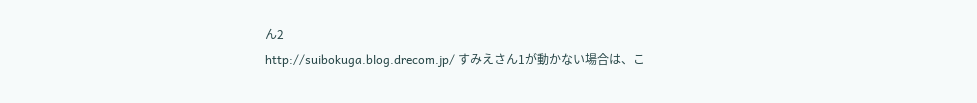ん2
http://suibokuga.blog.drecom.jp/ すみえさん1が動かない場合は、こ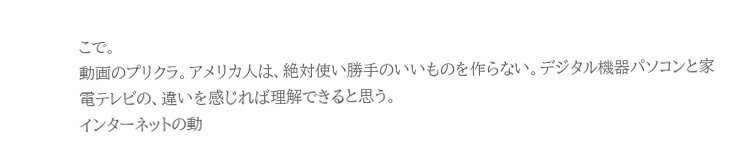こで。
動画のプリクラ。アメリカ人は、絶対使い勝手のいいものを作らない。デジタル機器パソコンと家電テレビの、違いを感じれば理解できると思う。
インターネットの動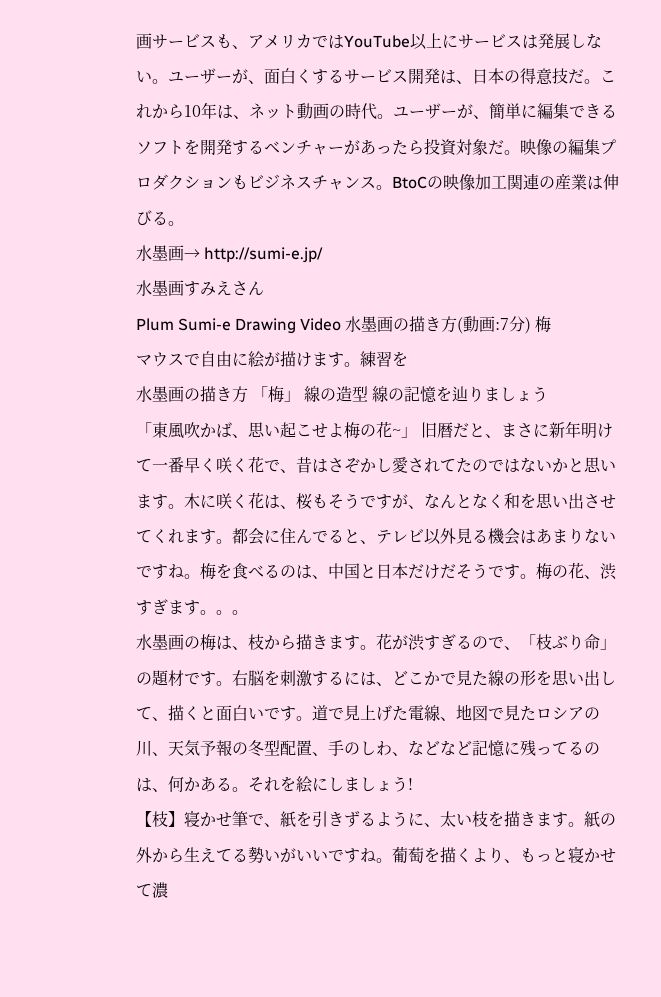画サービスも、アメリカではYouTube以上にサービスは発展しない。ユーザーが、面白くするサービス開発は、日本の得意技だ。これから10年は、ネット動画の時代。ユーザーが、簡単に編集できるソフトを開発するベンチャーがあったら投資対象だ。映像の編集プロダクションもビジネスチャンス。BtoCの映像加工関連の産業は伸びる。
水墨画→ http://sumi-e.jp/
水墨画すみえさん
Plum Sumi-e Drawing Video 水墨画の描き方(動画:7分) 梅
マウスで自由に絵が描けます。練習を
水墨画の描き方 「梅」 線の造型 線の記憶を辿りましょう
「東風吹かば、思い起こせよ梅の花~」 旧暦だと、まさに新年明けて一番早く咲く花で、昔はさぞかし愛されてたのではないかと思います。木に咲く花は、桜もそうですが、なんとなく和を思い出させてくれます。都会に住んでると、テレビ以外見る機会はあまりないですね。梅を食べるのは、中国と日本だけだそうです。梅の花、渋すぎます。。。
水墨画の梅は、枝から描きます。花が渋すぎるので、「枝ぶり命」の題材です。右脳を刺激するには、どこかで見た線の形を思い出して、描くと面白いです。道で見上げた電線、地図で見たロシアの川、天気予報の冬型配置、手のしわ、などなど記憶に残ってるのは、何かある。それを絵にしましょう!
【枝】寝かせ筆で、紙を引きずるように、太い枝を描きます。紙の外から生えてる勢いがいいですね。葡萄を描くより、もっと寝かせて濃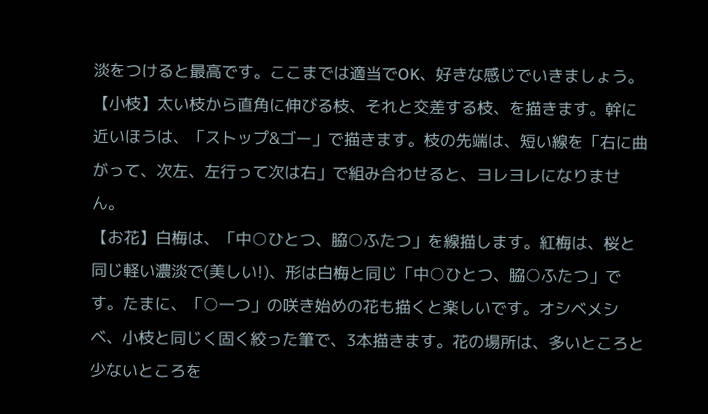淡をつけると最高です。ここまでは適当でOK、好きな感じでいきましょう。
【小枝】太い枝から直角に伸びる枝、それと交差する枝、を描きます。幹に近いほうは、「ストップ&ゴー」で描きます。枝の先端は、短い線を「右に曲がって、次左、左行って次は右」で組み合わせると、ヨレヨレになりません。
【お花】白梅は、「中○ひとつ、脇○ふたつ」を線描します。紅梅は、桜と同じ軽い濃淡で(美しい!)、形は白梅と同じ「中○ひとつ、脇○ふたつ」です。たまに、「○一つ」の咲き始めの花も描くと楽しいです。オシベメシベ、小枝と同じく固く絞った筆で、3本描きます。花の場所は、多いところと少ないところを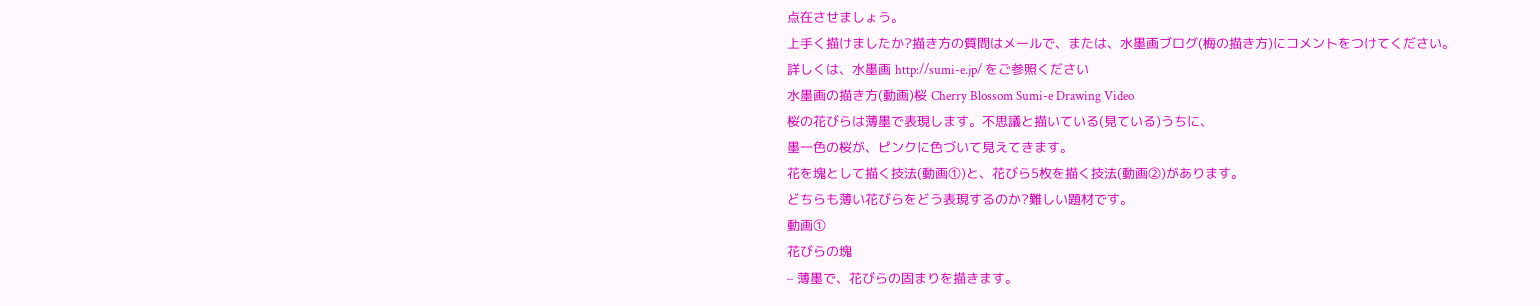点在させましょう。
上手く描けましたか?描き方の質問はメールで、または、水墨画ブログ(梅の描き方)にコメントをつけてください。
詳しくは、水墨画 http://sumi-e.jp/ をご参照ください
水墨画の描き方(動画)桜 Cherry Blossom Sumi-e Drawing Video
桜の花びらは薄墨で表現します。不思議と描いている(見ている)うちに、
墨一色の桜が、ピンクに色づいて見えてきます。
花を塊として描く技法(動画①)と、花びら5枚を描く技法(動画②)があります。
どちらも薄い花びらをどう表現するのか?難しい題材です。
動画①
花びらの塊
– 薄墨で、花びらの固まりを描きます。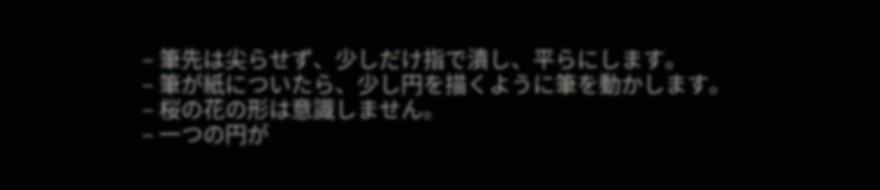– 筆先は尖らせず、少しだけ指で潰し、平らにします。
– 筆が紙についたら、少し円を描くように筆を動かします。
– 桜の花の形は意識しません。
– 一つの円が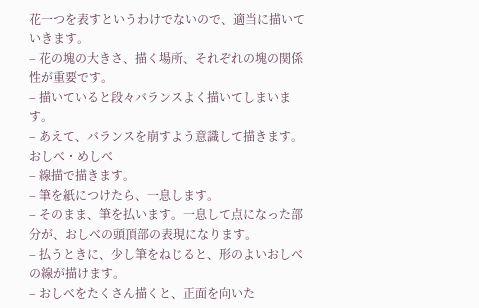花一つを表すというわけでないので、適当に描いていきます。
– 花の塊の大きさ、描く場所、それぞれの塊の関係性が重要です。
– 描いていると段々バランスよく描いてしまいます。
– あえて、バランスを崩すよう意識して描きます。
おしべ・めしべ
– 線描で描きます。
– 筆を紙につけたら、一息します。
– そのまま、筆を払います。一息して点になった部分が、おしべの頭頂部の表現になります。
– 払うときに、少し筆をねじると、形のよいおしべの線が描けます。
– おしべをたくさん描くと、正面を向いた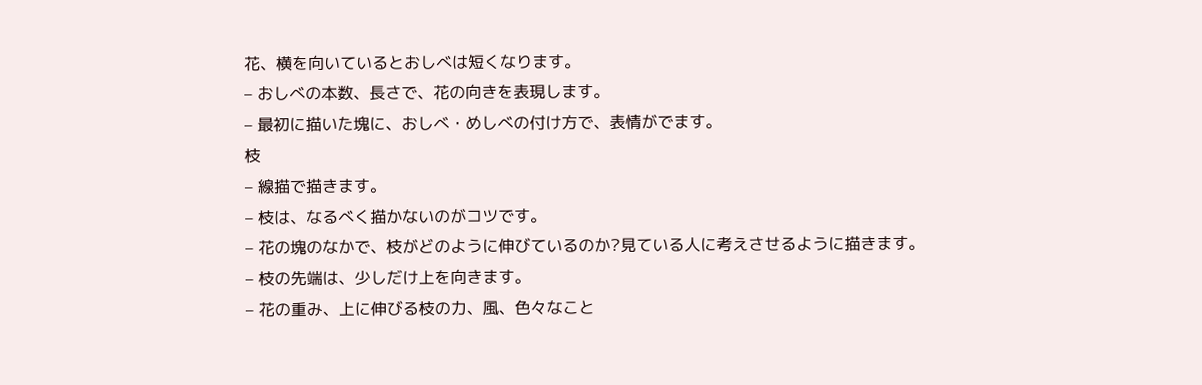花、横を向いているとおしべは短くなります。
– おしべの本数、長さで、花の向きを表現します。
– 最初に描いた塊に、おしべ・めしべの付け方で、表情がでます。
枝
– 線描で描きます。
– 枝は、なるべく描かないのがコツです。
– 花の塊のなかで、枝がどのように伸びているのか?見ている人に考えさせるように描きます。
– 枝の先端は、少しだけ上を向きます。
– 花の重み、上に伸びる枝の力、風、色々なこと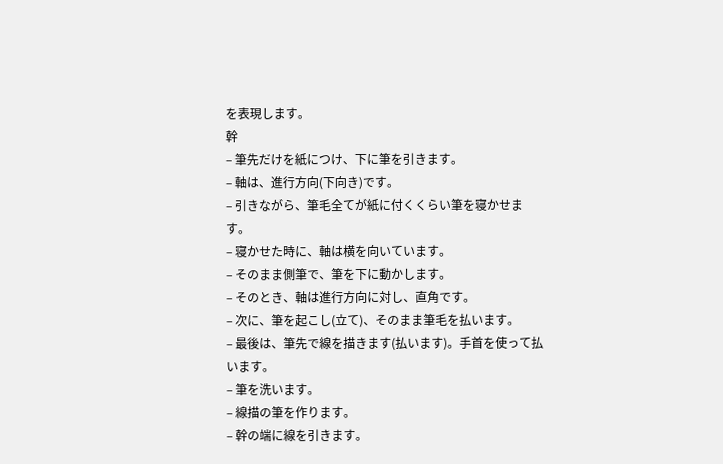を表現します。
幹
– 筆先だけを紙につけ、下に筆を引きます。
– 軸は、進行方向(下向き)です。
– 引きながら、筆毛全てが紙に付くくらい筆を寝かせます。
– 寝かせた時に、軸は横を向いています。
– そのまま側筆で、筆を下に動かします。
– そのとき、軸は進行方向に対し、直角です。
– 次に、筆を起こし(立て)、そのまま筆毛を払います。
– 最後は、筆先で線を描きます(払います)。手首を使って払います。
– 筆を洗います。
– 線描の筆を作ります。
– 幹の端に線を引きます。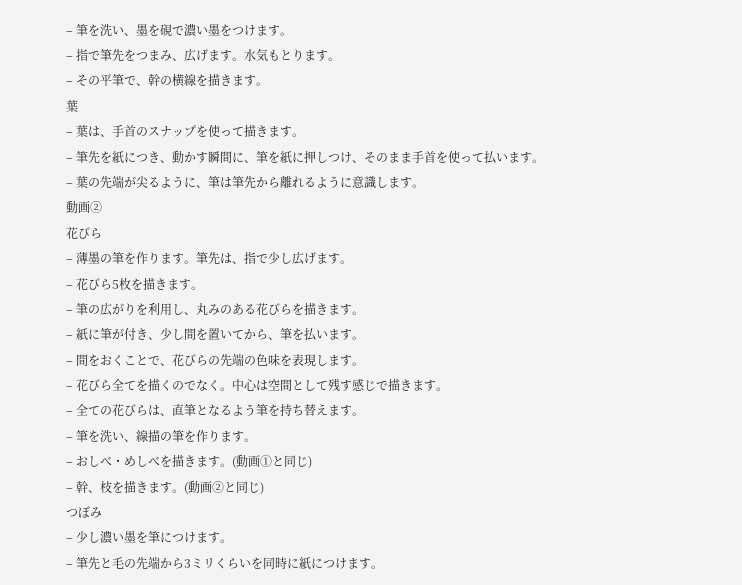– 筆を洗い、墨を硯で濃い墨をつけます。
– 指で筆先をつまみ、広げます。水気もとります。
– その平筆で、幹の横線を描きます。
葉
– 葉は、手首のスナップを使って描きます。
– 筆先を紙につき、動かす瞬間に、筆を紙に押しつけ、そのまま手首を使って払います。
– 葉の先端が尖るように、筆は筆先から離れるように意識します。
動画②
花びら
– 薄墨の筆を作ります。筆先は、指で少し広げます。
– 花びら5枚を描きます。
– 筆の広がりを利用し、丸みのある花びらを描きます。
– 紙に筆が付き、少し間を置いてから、筆を払います。
– 間をおくことで、花びらの先端の色味を表現します。
– 花びら全てを描くのでなく。中心は空間として残す感じで描きます。
– 全ての花びらは、直筆となるよう筆を持ち替えます。
– 筆を洗い、線描の筆を作ります。
– おしべ・めしべを描きます。(動画①と同じ)
– 幹、枝を描きます。(動画②と同じ)
つぼみ
– 少し濃い墨を筆につけます。
– 筆先と毛の先端から3ミリくらいを同時に紙につけます。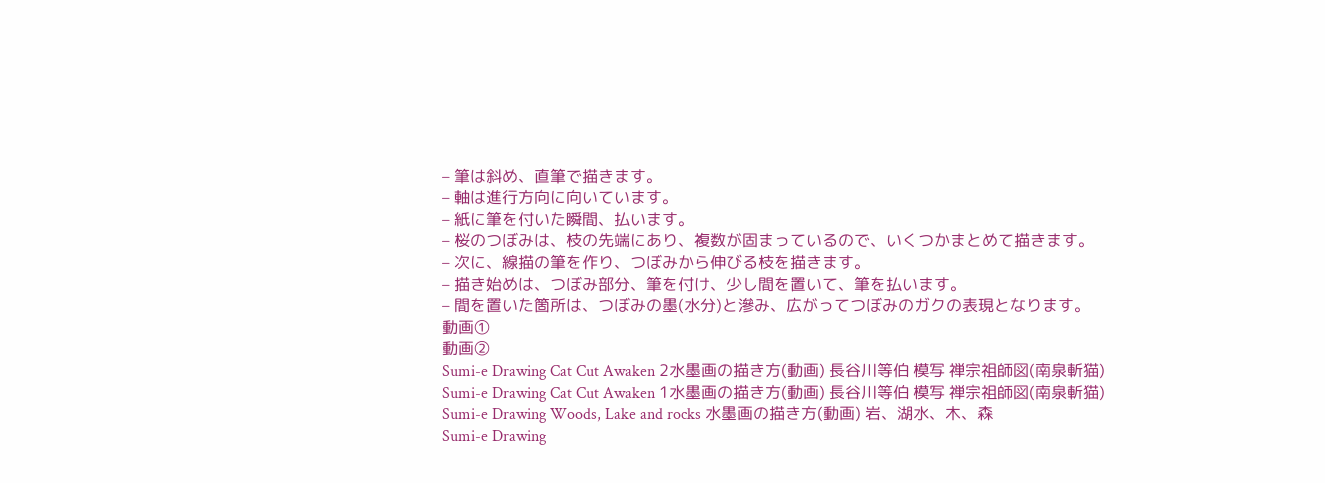– 筆は斜め、直筆で描きます。
– 軸は進行方向に向いています。
– 紙に筆を付いた瞬間、払います。
– 桜のつぼみは、枝の先端にあり、複数が固まっているので、いくつかまとめて描きます。
– 次に、線描の筆を作り、つぼみから伸びる枝を描きます。
– 描き始めは、つぼみ部分、筆を付け、少し間を置いて、筆を払います。
– 間を置いた箇所は、つぼみの墨(水分)と滲み、広がってつぼみのガクの表現となります。
動画①
動画②
Sumi-e Drawing Cat Cut Awaken 2水墨画の描き方(動画) 長谷川等伯 模写 禅宗祖師図(南泉斬猫)
Sumi-e Drawing Cat Cut Awaken 1水墨画の描き方(動画) 長谷川等伯 模写 禅宗祖師図(南泉斬猫)
Sumi-e Drawing Woods, Lake and rocks 水墨画の描き方(動画) 岩、湖水、木、森
Sumi-e Drawing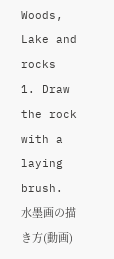Woods, Lake and rocks
1. Draw the rock with a laying brush.
水墨画の描き方(動画)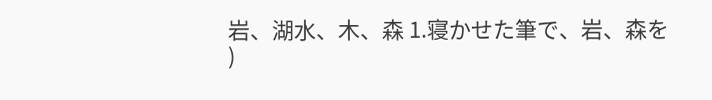岩、湖水、木、森 1.寝かせた筆で、岩、森を
)